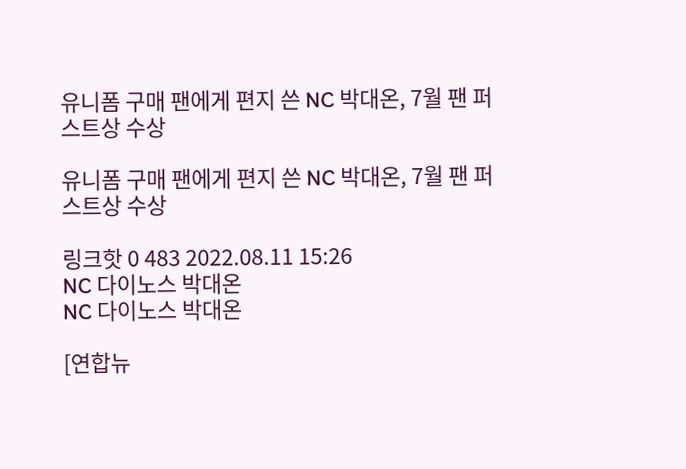유니폼 구매 팬에게 편지 쓴 NC 박대온, 7월 팬 퍼스트상 수상

유니폼 구매 팬에게 편지 쓴 NC 박대온, 7월 팬 퍼스트상 수상

링크핫 0 483 2022.08.11 15:26
NC 다이노스 박대온
NC 다이노스 박대온

[연합뉴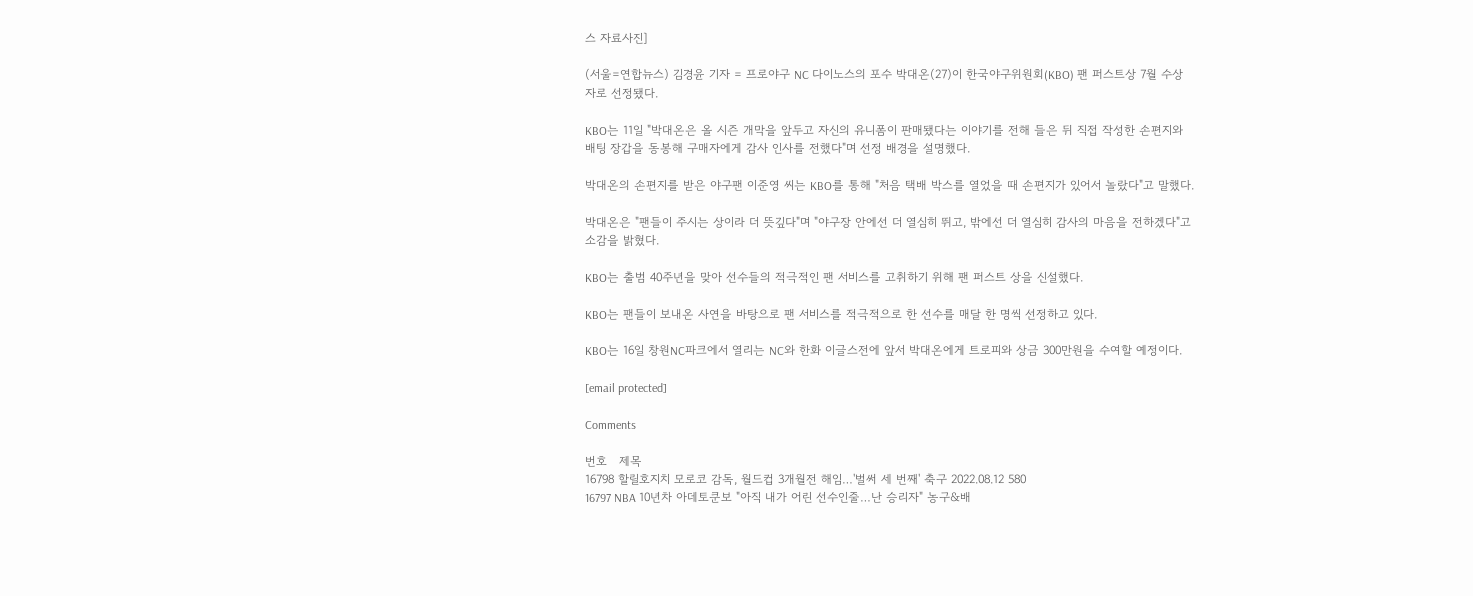스 자료사진]

(서울=연합뉴스) 김경윤 기자 = 프로야구 NC 다이노스의 포수 박대온(27)이 한국야구위원회(KBO) 팬 퍼스트상 7월 수상자로 선정됐다.

KBO는 11일 "박대온은 올 시즌 개막을 앞두고 자신의 유니폼이 판매됐다는 이야기를 전해 들은 뒤 직접 작성한 손편지와 배팅 장갑을 동봉해 구매자에게 감사 인사를 전했다"며 선정 배경을 설명했다.

박대온의 손편지를 받은 야구팬 이준영 씨는 KBO를 통해 "처음 택배 박스를 열었을 때 손편지가 있어서 놀랐다"고 말했다.

박대온은 "팬들이 주시는 상이라 더 뜻깊다"며 "야구장 안에선 더 열심히 뛰고, 밖에선 더 열심히 감사의 마음을 전하겠다"고 소감을 밝혔다.

KBO는 출범 40주년을 맞아 선수들의 적극적인 팬 서비스를 고취하기 위해 팬 퍼스트 상을 신설했다.

KBO는 팬들이 보내온 사연을 바탕으로 팬 서비스를 적극적으로 한 선수를 매달 한 명씩 선정하고 있다.

KBO는 16일 창원NC파크에서 열리는 NC와 한화 이글스전에 앞서 박대온에게 트로피와 상금 300만원을 수여할 예정이다.

[email protected]

Comments

번호   제목
16798 할릴호지치 모로코 감독, 월드컵 3개월전 해임…'벌써 세 번째' 축구 2022.08.12 580
16797 NBA 10년차 아데토쿤보 "아직 내가 어린 선수인줄…난 승리자" 농구&배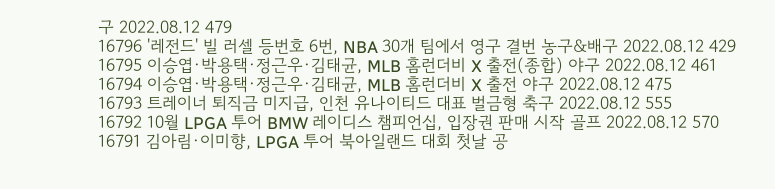구 2022.08.12 479
16796 '레전드' 빌 러셀 등번호 6번, NBA 30개 팀에서 영구 결번 농구&배구 2022.08.12 429
16795 이승엽·박용택·정근우·김태균, MLB 홈런더비 X 출전(종합) 야구 2022.08.12 461
16794 이승엽·박용택·정근우·김태균, MLB 홈런더비 X 출전 야구 2022.08.12 475
16793 트레이너 퇴직금 미지급, 인천 유나이티드 대표 벌금형 축구 2022.08.12 555
16792 10월 LPGA 투어 BMW 레이디스 챔피언십, 입장권 판매 시작 골프 2022.08.12 570
16791 김아림·이미향, LPGA 투어 북아일랜드 대회 첫날 공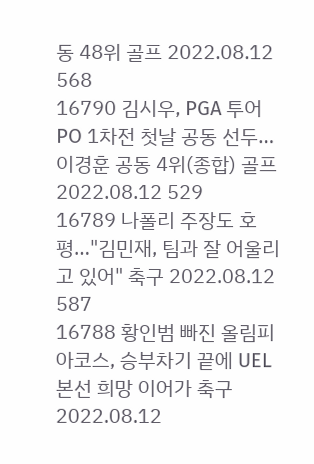동 48위 골프 2022.08.12 568
16790 김시우, PGA 투어 PO 1차전 첫날 공동 선두…이경훈 공동 4위(종합) 골프 2022.08.12 529
16789 나폴리 주장도 호평…"김민재, 팀과 잘 어울리고 있어" 축구 2022.08.12 587
16788 황인범 빠진 올림피아코스, 승부차기 끝에 UEL 본선 희망 이어가 축구 2022.08.12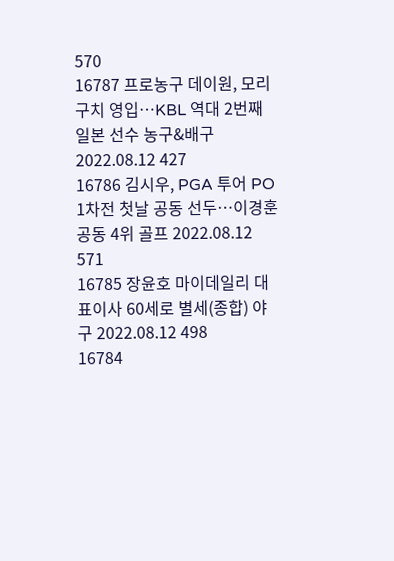570
16787 프로농구 데이원, 모리구치 영입…KBL 역대 2번째 일본 선수 농구&배구 2022.08.12 427
16786 김시우, PGA 투어 PO 1차전 첫날 공동 선두…이경훈 공동 4위 골프 2022.08.12 571
16785 장윤호 마이데일리 대표이사 60세로 별세(종합) 야구 2022.08.12 498
16784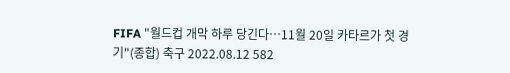FIFA "월드컵 개막 하루 당긴다…11월 20일 카타르가 첫 경기"(종합) 축구 2022.08.12 582